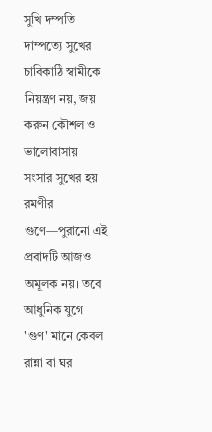সুখি দম্পতি
দাম্পত্যে সুখের চাবিকাঠি স্বামীকে নিয়ন্ত্রণ নয়, জয় করুন কৌশল ও ভালোবাসায়
সংসার সুখের হয় রমণীর গুণে—পুরানো এই প্রবাদটি আজও অমূলক নয়। তবে আধুনিক যুগে 'গুণ' মানে কেবল রান্না বা ঘর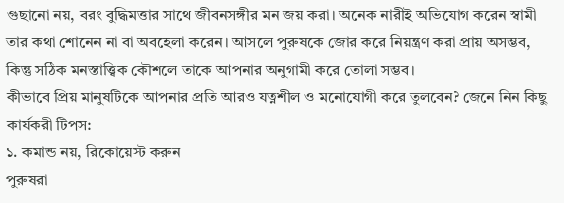গুছানো নয়, বরং বুদ্ধিমত্তার সাথে জীবনসঙ্গীর মন জয় করা। অনেক নারীই অভিযোগ করেন স্বামী তার কথা শোনেন না বা অবহেলা করেন। আসলে পুরুষকে জোর করে নিয়ন্ত্রণ করা প্রায় অসম্ভব, কিন্তু সঠিক মনস্তাত্ত্বিক কৌশলে তাকে আপনার অনুগামী করে তোলা সম্ভব।
কীভাবে প্রিয় মানুষটিকে আপনার প্রতি আরও যত্নশীল ও মনোযোগী করে তুলবেন? জেনে নিন কিছু কার্যকরী টিপস:
১. কমান্ড নয়, রিকোয়েস্ট করুন
পুরুষরা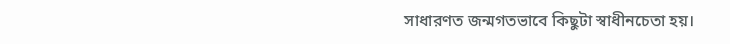সাধারণত জন্মগতভাবে কিছুটা স্বাধীনচেতা হয়।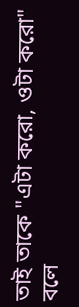তাই তাকে "এটা করো, ওটা করো" বলে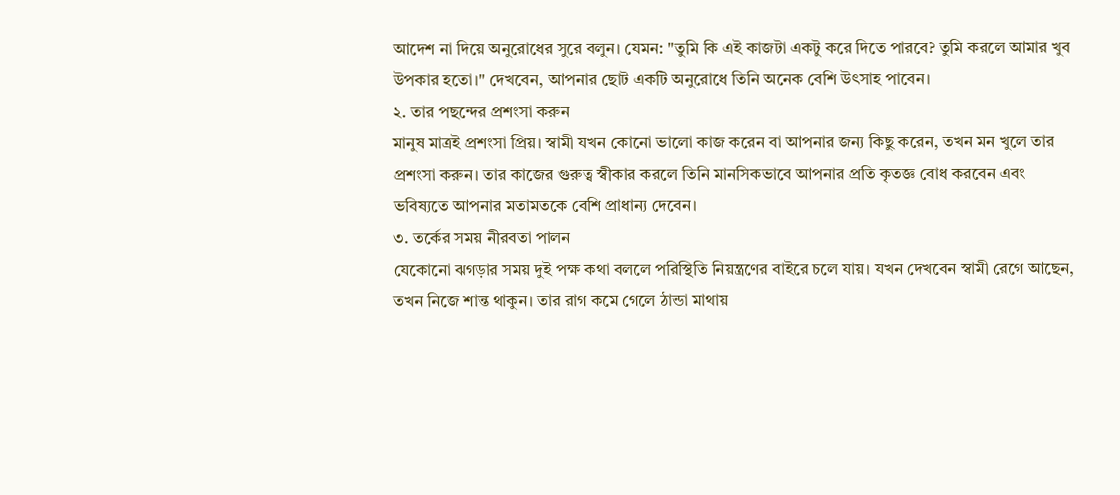আদেশ না দিয়ে অনুরোধের সুরে বলুন। যেমন: "তুমি কি এই কাজটা একটু করে দিতে পারবে? তুমি করলে আমার খুব উপকার হতো।" দেখবেন, আপনার ছোট একটি অনুরোধে তিনি অনেক বেশি উৎসাহ পাবেন।
২. তার পছন্দের প্রশংসা করুন
মানুষ মাত্রই প্রশংসা প্রিয়। স্বামী যখন কোনো ভালো কাজ করেন বা আপনার জন্য কিছু করেন, তখন মন খুলে তার প্রশংসা করুন। তার কাজের গুরুত্ব স্বীকার করলে তিনি মানসিকভাবে আপনার প্রতি কৃতজ্ঞ বোধ করবেন এবং ভবিষ্যতে আপনার মতামতকে বেশি প্রাধান্য দেবেন।
৩. তর্কের সময় নীরবতা পালন
যেকোনো ঝগড়ার সময় দুই পক্ষ কথা বললে পরিস্থিতি নিয়ন্ত্রণের বাইরে চলে যায়। যখন দেখবেন স্বামী রেগে আছেন, তখন নিজে শান্ত থাকুন। তার রাগ কমে গেলে ঠান্ডা মাথায়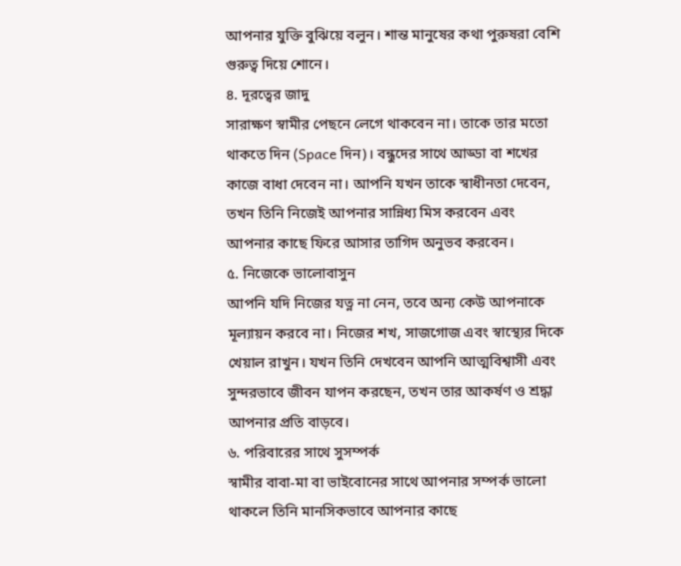আপনার যুক্তি বুঝিয়ে বলুন। শান্ত মানুষের কথা পুরুষরা বেশি গুরুত্ব দিয়ে শোনে।
৪. দূরত্বের জাদু
সারাক্ষণ স্বামীর পেছনে লেগে থাকবেন না। তাকে তার মতো থাকতে দিন (Space দিন)। বন্ধুদের সাথে আড্ডা বা শখের কাজে বাধা দেবেন না। আপনি যখন তাকে স্বাধীনতা দেবেন, তখন তিনি নিজেই আপনার সান্নিধ্য মিস করবেন এবং আপনার কাছে ফিরে আসার তাগিদ অনুভব করবেন।
৫. নিজেকে ভালোবাসুন
আপনি যদি নিজের যত্ন না নেন, তবে অন্য কেউ আপনাকে মূল্যায়ন করবে না। নিজের শখ, সাজগোজ এবং স্বাস্থ্যের দিকে খেয়াল রাখুন। যখন তিনি দেখবেন আপনি আত্মবিশ্বাসী এবং সুন্দরভাবে জীবন যাপন করছেন, তখন তার আকর্ষণ ও শ্রদ্ধা আপনার প্রতি বাড়বে।
৬. পরিবারের সাথে সুসম্পর্ক
স্বামীর বাবা-মা বা ভাইবোনের সাথে আপনার সম্পর্ক ভালো থাকলে তিনি মানসিকভাবে আপনার কাছে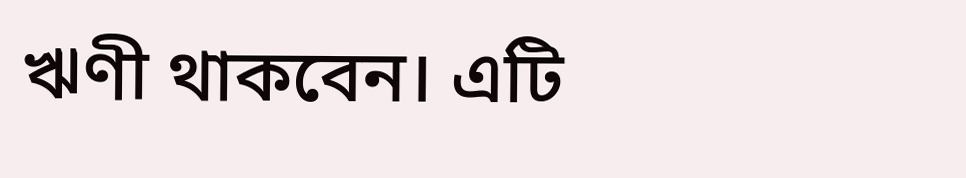ঋণী থাকবেন। এটি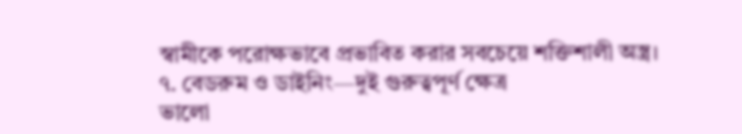স্বামীকে পরোক্ষভাবে প্রভাবিত করার সবচেয়ে শক্তিশালী অস্ত্র।
৭. বেডরুম ও ডাইনিং—দুই গুরুত্বপূর্ণ ক্ষেত্র
ভালো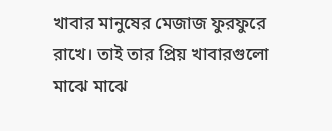খাবার মানুষের মেজাজ ফুরফুরে রাখে। তাই তার প্রিয় খাবারগুলো মাঝে মাঝে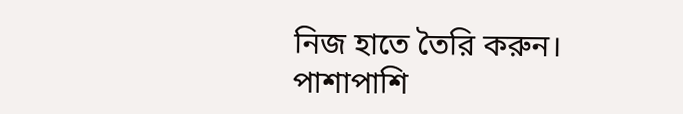নিজ হাতে তৈরি করুন। পাশাপাশি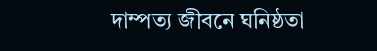দাম্পত্য জীবনে ঘনিষ্ঠতা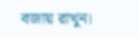বজায় রাখুন।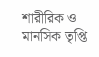শারীরিক ও মানসিক তৃপ্তি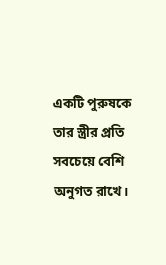একটি পুরুষকে তার স্ত্রীর প্রতি সবচেয়ে বেশি অনুগত রাখে।